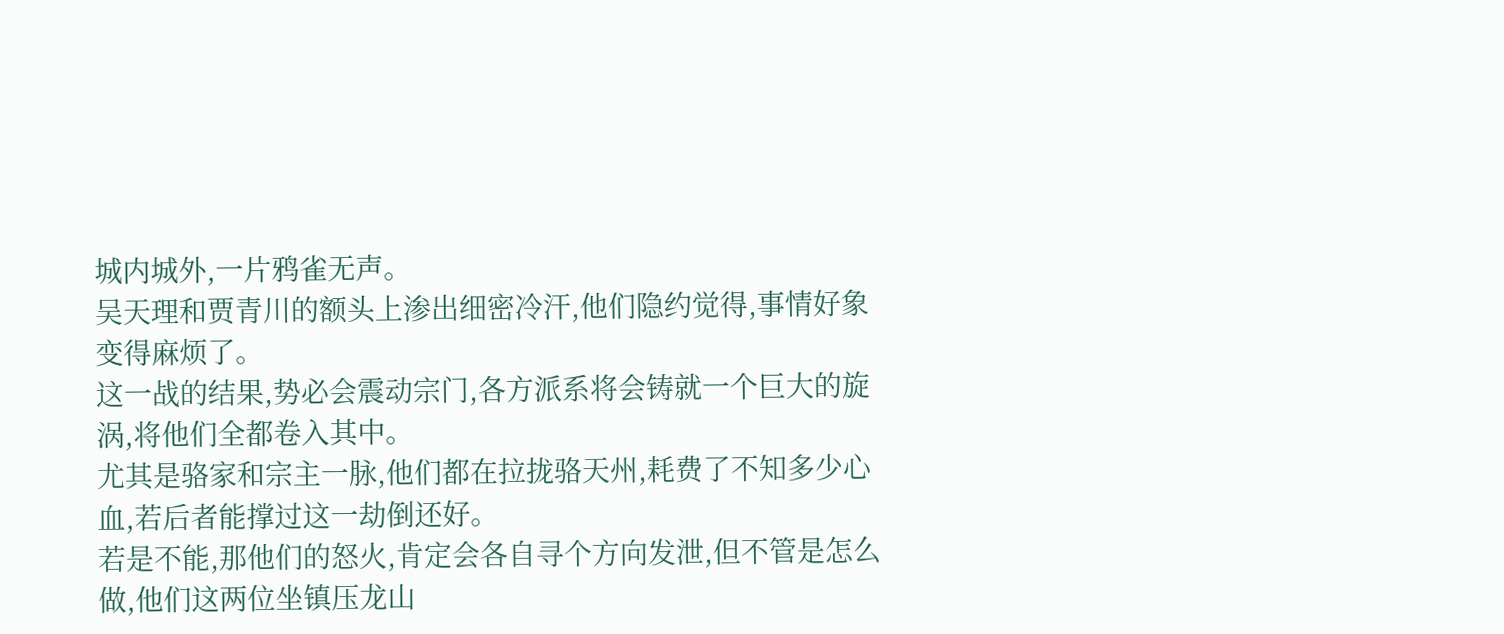城内城外,一片鸦雀无声。
吴天理和贾青川的额头上渗出细密冷汗,他们隐约觉得,事情好象变得麻烦了。
这一战的结果,势必会震动宗门,各方派系将会铸就一个巨大的旋涡,将他们全都卷入其中。
尤其是骆家和宗主一脉,他们都在拉拢骆天州,耗费了不知多少心血,若后者能撑过这一劫倒还好。
若是不能,那他们的怒火,肯定会各自寻个方向发泄,但不管是怎么做,他们这两位坐镇压龙山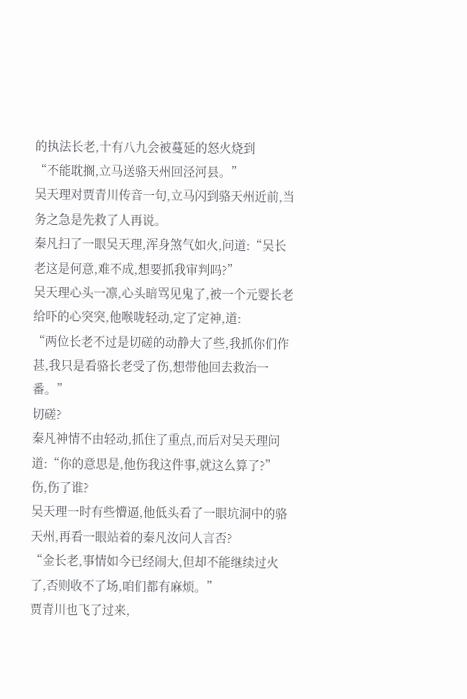的执法长老,十有八九会被蔓延的怒火烧到
“不能耽搁,立马送骆天州回泾河县。”
吴天理对贾青川传音一句,立马闪到骆天州近前,当务之急是先救了人再说。
秦凡扫了一眼吴天理,浑身煞气如火,问道:“吴长老这是何意,难不成,想要抓我审判吗?”
吴天理心头一凛,心头暗骂见鬼了,被一个元婴长老给吓的心突突,他喉咙轻动,定了定神,道:
“两位长老不过是切磋的动静大了些,我抓你们作甚,我只是看骆长老受了伤,想带他回去救治一番。”
切磋?
秦凡神情不由轻动,抓住了重点,而后对吴天理问道:“你的意思是,他伤我这件事,就这么算了?”
伤,伤了谁?
吴天理一时有些懵逼,他低头看了一眼坑洞中的骆天州,再看一眼站着的秦凡汝问人言否?
“金长老,事情如今已经闹大,但却不能继续过火了,否则收不了场,咱们都有麻烦。”
贾青川也飞了过来,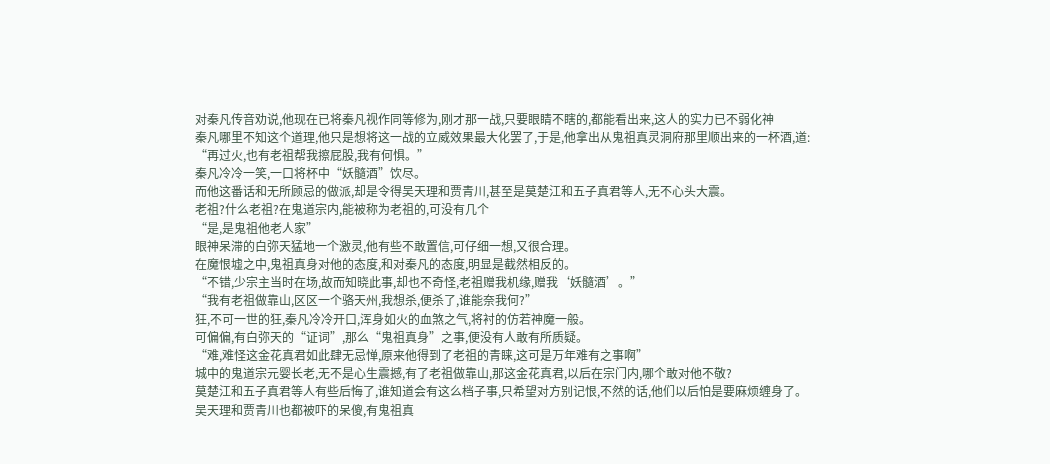对秦凡传音劝说,他现在已将秦凡视作同等修为,刚才那一战,只要眼睛不瞎的,都能看出来,这人的实力已不弱化神
秦凡哪里不知这个道理,他只是想将这一战的立威效果最大化罢了,于是,他拿出从鬼祖真灵洞府那里顺出来的一杯酒,道:
“再过火,也有老祖帮我擦屁股,我有何惧。”
秦凡冷冷一笑,一口将杯中“妖髓酒”饮尽。
而他这番话和无所顾忌的做派,却是令得吴天理和贾青川,甚至是莫楚江和五子真君等人,无不心头大震。
老祖?什么老祖?在鬼道宗内,能被称为老祖的,可没有几个
“是,是鬼祖他老人家”
眼神呆滞的白弥天猛地一个激灵,他有些不敢置信,可仔细一想,又很合理。
在魔恨墟之中,鬼祖真身对他的态度,和对秦凡的态度,明显是截然相反的。
“不错,少宗主当时在场,故而知晓此事,却也不奇怪,老祖赠我机缘,赠我‘妖髓酒’。”
“我有老祖做靠山,区区一个骆天州,我想杀,便杀了,谁能奈我何?”
狂,不可一世的狂,秦凡冷冷开口,浑身如火的血煞之气,将衬的仿若神魔一般。
可偏偏,有白弥天的“证词”,那么“鬼祖真身”之事,便没有人敢有所质疑。
“难,难怪这金花真君如此肆无忌惮,原来他得到了老祖的青睐,这可是万年难有之事啊”
城中的鬼道宗元婴长老,无不是心生震撼,有了老祖做靠山,那这金花真君,以后在宗门内,哪个敢对他不敬?
莫楚江和五子真君等人有些后悔了,谁知道会有这么档子事,只希望对方别记恨,不然的话,他们以后怕是要麻烦缠身了。
吴天理和贾青川也都被吓的呆傻,有鬼祖真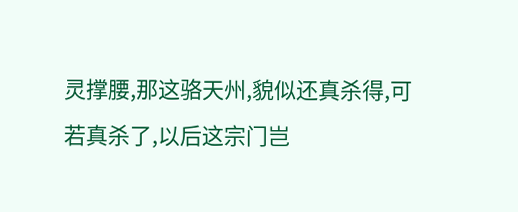灵撑腰,那这骆天州,貌似还真杀得,可若真杀了,以后这宗门岂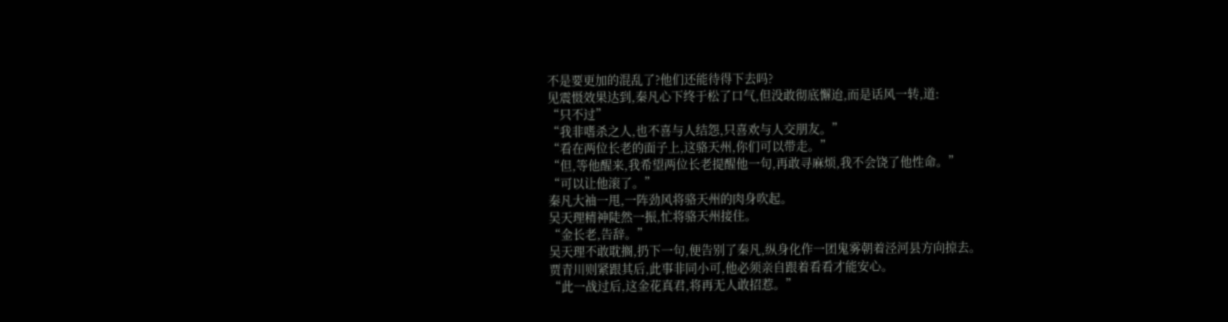不是要更加的混乱了?他们还能待得下去吗?
见震慑效果达到,秦凡心下终于松了口气,但没敢彻底懈迨,而是话风一转,道:
“只不过”
“我非嗜杀之人,也不喜与人结怨,只喜欢与人交朋友。”
“看在两位长老的面子上,这骆天州,你们可以带走。”
“但,等他醒来,我希望两位长老提醒他一句,再敢寻麻烦,我不会饶了他性命。”
“可以让他滚了。”
秦凡大袖一甩,一阵劲风将骆天州的肉身吹起。
吴天理精神陡然一振,忙将骆天州接住。
“金长老,告辞。”
吴天理不敢耽搁,扔下一句,便告别了秦凡,纵身化作一团鬼雾朝着泾河县方向掠去。
贾青川则紧跟其后,此事非同小可,他必须亲自跟着看看才能安心。
“此一战过后,这金花真君,将再无人敢招惹。”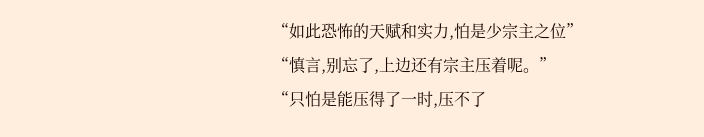“如此恐怖的天赋和实力,怕是少宗主之位”
“慎言,别忘了,上边还有宗主压着呢。”
“只怕是能压得了一时,压不了